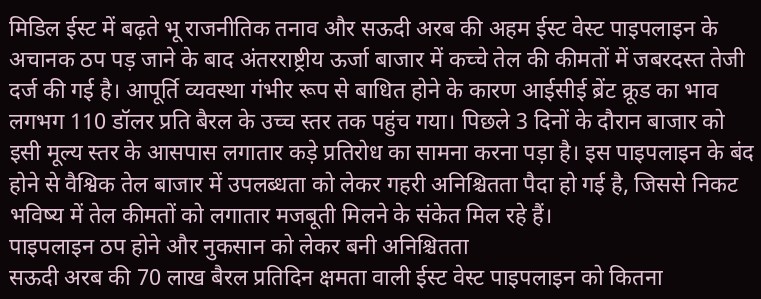मिडिल ईस्ट में बढ़ते भू राजनीतिक तनाव और सऊदी अरब की अहम ईस्ट वेस्ट पाइपलाइन के अचानक ठप पड़ जाने के बाद अंतरराष्ट्रीय ऊर्जा बाजार में कच्चे तेल की कीमतों में जबरदस्त तेजी दर्ज की गई है। आपूर्ति व्यवस्था गंभीर रूप से बाधित होने के कारण आईसीई ब्रेंट क्रूड का भाव लगभग 110 डॉलर प्रति बैरल के उच्च स्तर तक पहुंच गया। पिछले 3 दिनों के दौरान बाजार को इसी मूल्य स्तर के आसपास लगातार कड़े प्रतिरोध का सामना करना पड़ा है। इस पाइपलाइन के बंद होने से वैश्विक तेल बाजार में उपलब्धता को लेकर गहरी अनिश्चितता पैदा हो गई है, जिससे निकट भविष्य में तेल कीमतों को लगातार मजबूती मिलने के संकेत मिल रहे हैं।
पाइपलाइन ठप होने और नुकसान को लेकर बनी अनिश्चितता
सऊदी अरब की 70 लाख बैरल प्रतिदिन क्षमता वाली ईस्ट वेस्ट पाइपलाइन को कितना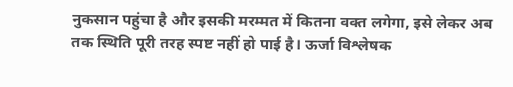नुकसान पहुंचा है और इसकी मरम्मत में कितना वक्त लगेगा, इसे लेकर अब तक स्थिति पूरी तरह स्पष्ट नहीं हो पाई है। ऊर्जा विश्लेषक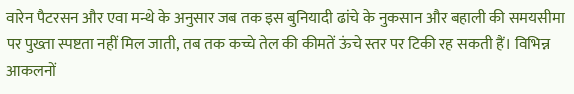वारेन पैटरसन और एवा मन्थे के अनुसार जब तक इस बुनियादी ढांचे के नुकसान और बहाली की समयसीमा पर पुख्ता स्पष्टता नहीं मिल जाती, तब तक कच्चे तेल की कीमतें ऊंचे स्तर पर टिकी रह सकती हैं। विभिन्न आकलनों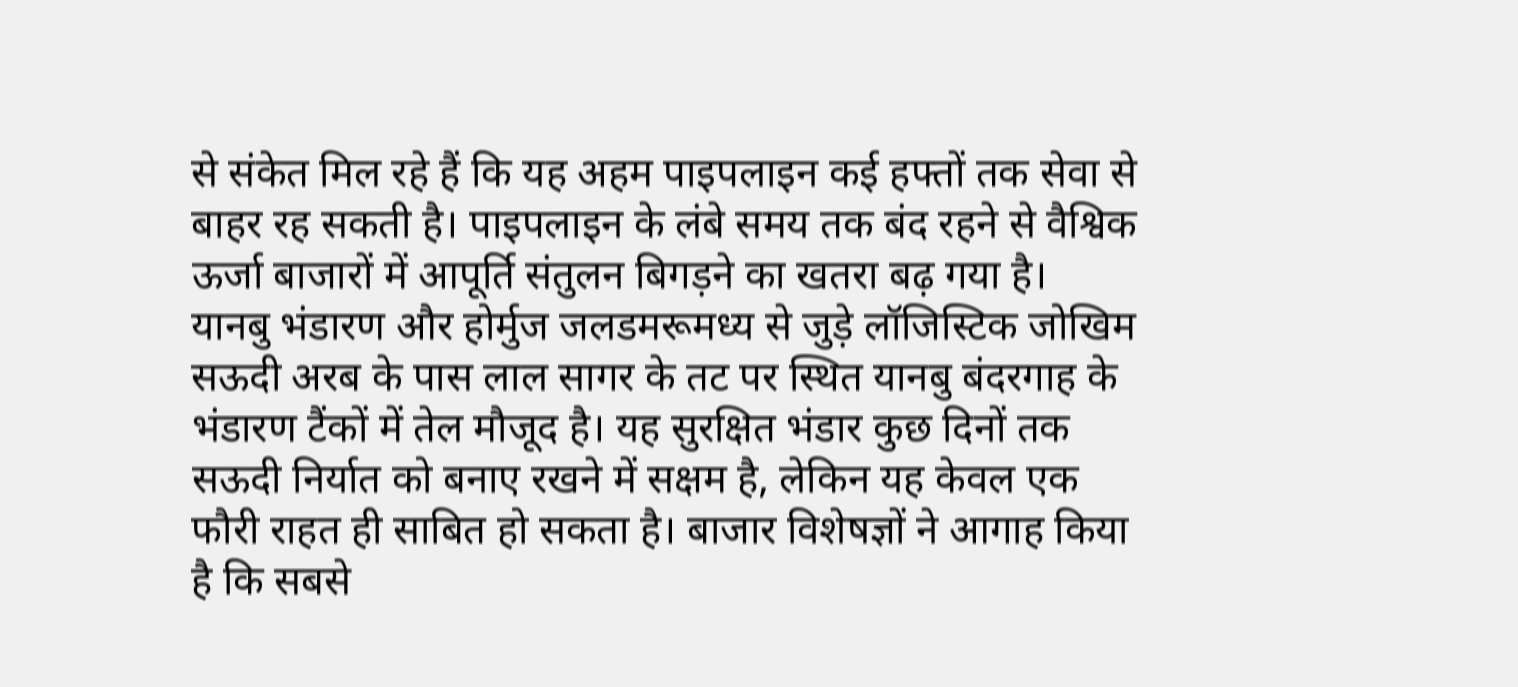से संकेत मिल रहे हैं कि यह अहम पाइपलाइन कई हफ्तों तक सेवा से बाहर रह सकती है। पाइपलाइन के लंबे समय तक बंद रहने से वैश्विक ऊर्जा बाजारों में आपूर्ति संतुलन बिगड़ने का खतरा बढ़ गया है।
यानबु भंडारण और होर्मुज जलडमरूमध्य से जुड़े लॉजिस्टिक जोखिम
सऊदी अरब के पास लाल सागर के तट पर स्थित यानबु बंदरगाह के भंडारण टैंकों में तेल मौजूद है। यह सुरक्षित भंडार कुछ दिनों तक सऊदी निर्यात को बनाए रखने में सक्षम है, लेकिन यह केवल एक फौरी राहत ही साबित हो सकता है। बाजार विशेषज्ञों ने आगाह किया है कि सबसे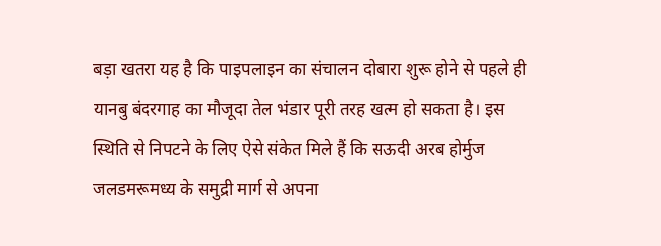बड़ा खतरा यह है कि पाइपलाइन का संचालन दोबारा शुरू होने से पहले ही यानबु बंदरगाह का मौजूदा तेल भंडार पूरी तरह खत्म हो सकता है। इस स्थिति से निपटने के लिए ऐसे संकेत मिले हैं कि सऊदी अरब होर्मुज जलडमरूमध्य के समुद्री मार्ग से अपना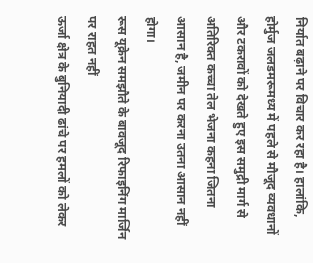निर्यात बढ़ाने पर विचार कर रहा है। हालांकि, होर्मुज जलडमरूमध्य में पहले से मौजूद व्यवधानों और टकरावों को देखते हुए इस समुद्री मार्ग से अतिरिक्त कच्चा तेल भेजना कहना जितना आसान है, जमीन पर करना उतना आसान नहीं होगा।
रूस यूक्रेन समझौते के बावजूद रिफाइनिंग मार्जिन पर राहत नहीं
ऊर्जा क्षेत्र के बुनियादी ढांचे पर हमलों को लेकर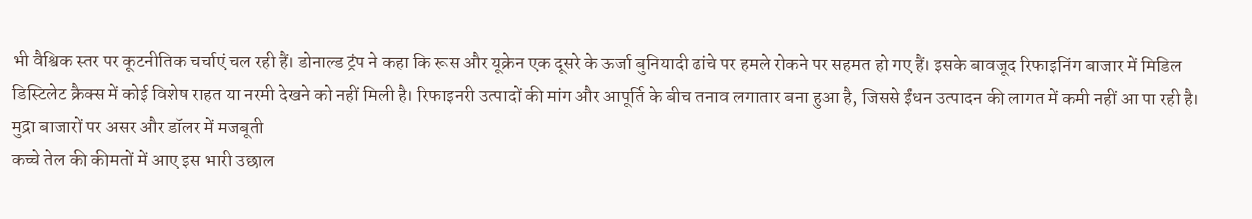भी वैश्विक स्तर पर कूटनीतिक चर्चाएं चल रही हैं। डोनाल्ड ट्रंप ने कहा कि रूस और यूक्रेन एक दूसरे के ऊर्जा बुनियादी ढांचे पर हमले रोकने पर सहमत हो गए हैं। इसके बावजूद रिफाइनिंग बाजार में मिडिल डिस्टिलेट क्रैक्स में कोई विशेष राहत या नरमी देखने को नहीं मिली है। रिफाइनरी उत्पादों की मांग और आपूर्ति के बीच तनाव लगातार बना हुआ है, जिससे ईंधन उत्पादन की लागत में कमी नहीं आ पा रही है।
मुद्रा बाजारों पर असर और डॉलर में मजबूती
कच्चे तेल की कीमतों में आए इस भारी उछाल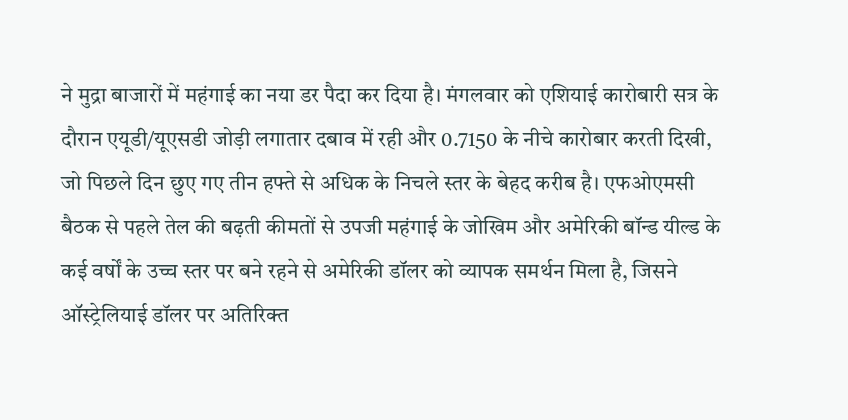ने मुद्रा बाजारों में महंगाई का नया डर पैदा कर दिया है। मंगलवार को एशियाई कारोबारी सत्र के दौरान एयूडी/यूएसडी जोड़ी लगातार दबाव में रही और 0.7150 के नीचे कारोबार करती दिखी, जो पिछले दिन छुए गए तीन हफ्ते से अधिक के निचले स्तर के बेहद करीब है। एफओएमसी बैठक से पहले तेल की बढ़ती कीमतों से उपजी महंगाई के जोखिम और अमेरिकी बॉन्ड यील्ड के कई वर्षों के उच्च स्तर पर बने रहने से अमेरिकी डॉलर को व्यापक समर्थन मिला है, जिसने ऑस्ट्रेलियाई डॉलर पर अतिरिक्त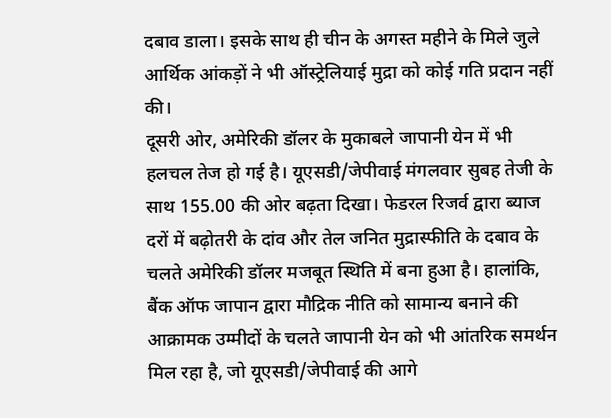दबाव डाला। इसके साथ ही चीन के अगस्त महीने के मिले जुले आर्थिक आंकड़ों ने भी ऑस्ट्रेलियाई मुद्रा को कोई गति प्रदान नहीं की।
दूसरी ओर, अमेरिकी डॉलर के मुकाबले जापानी येन में भी हलचल तेज हो गई है। यूएसडी/जेपीवाई मंगलवार सुबह तेजी के साथ 155.00 की ओर बढ़ता दिखा। फेडरल रिजर्व द्वारा ब्याज दरों में बढ़ोतरी के दांव और तेल जनित मुद्रास्फीति के दबाव के चलते अमेरिकी डॉलर मजबूत स्थिति में बना हुआ है। हालांकि, बैंक ऑफ जापान द्वारा मौद्रिक नीति को सामान्य बनाने की आक्रामक उम्मीदों के चलते जापानी येन को भी आंतरिक समर्थन मिल रहा है, जो यूएसडी/जेपीवाई की आगे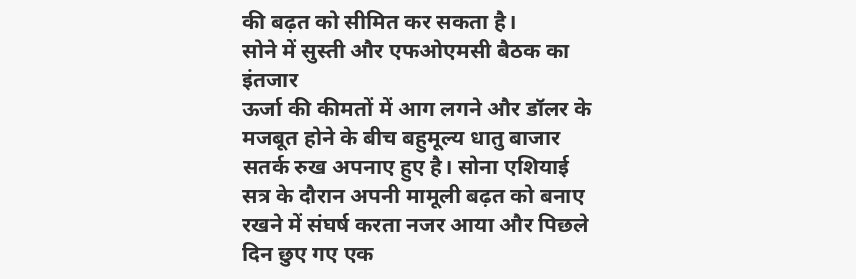की बढ़त को सीमित कर सकता है।
सोने में सुस्ती और एफओएमसी बैठक का इंतजार
ऊर्जा की कीमतों में आग लगने और डॉलर के मजबूत होने के बीच बहुमूल्य धातु बाजार सतर्क रुख अपनाए हुए है। सोना एशियाई सत्र के दौरान अपनी मामूली बढ़त को बनाए रखने में संघर्ष करता नजर आया और पिछले दिन छुए गए एक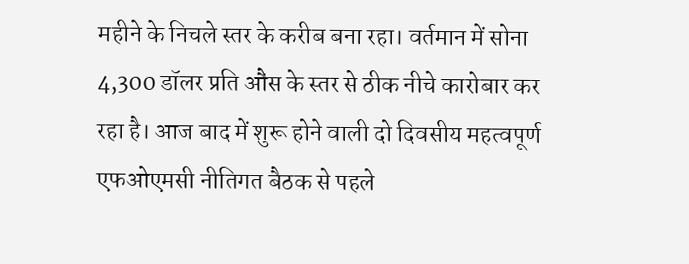महीने के निचले स्तर के करीब बना रहा। वर्तमान में सोना 4,300 डॉलर प्रति औंस के स्तर से ठीक नीचे कारोबार कर रहा है। आज बाद में शुरू होने वाली दो दिवसीय महत्वपूर्ण एफओएमसी नीतिगत बैठक से पहले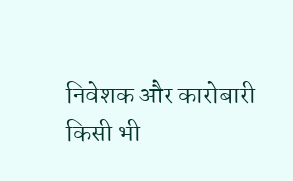निवेशक और कारोबारी किसी भी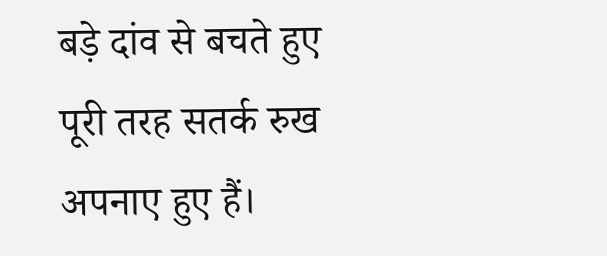बड़े दांव से बचते हुए पूरी तरह सतर्क रुख अपनाए हुए हैं।